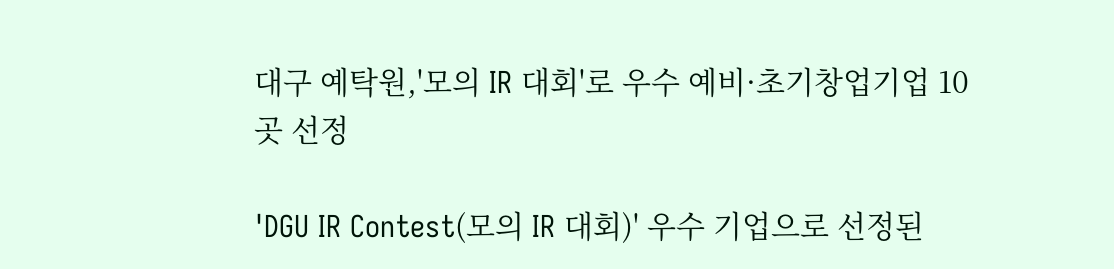대구 예탁원,'모의 IR 대회'로 우수 예비·초기창업기업 10곳 선정

'DGU IR Contest(모의 IR 대회)' 우수 기업으로 선정된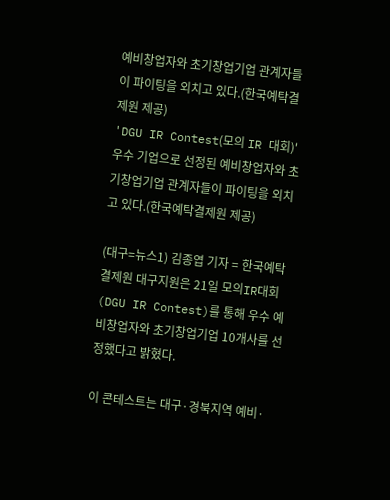예비창업자와 초기창업기업 관계자들이 파이팅을 외치고 있다.(한국예탁결제원 제공)
'DGU IR Contest(모의 IR 대회)' 우수 기업으로 선정된 예비창업자와 초기창업기업 관계자들이 파이팅을 외치고 있다.(한국예탁결제원 제공)

(대구=뉴스1) 김종엽 기자 = 한국예탁결제원 대구지원은 21일 모의IR대회(DGU IR Contest)를 통해 우수 예비창업자와 초기창업기업 10개사를 선정했다고 밝혔다.

이 콘테스트는 대구·경북지역 예비·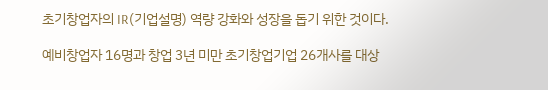초기창업자의 IR(기업설명) 역량 강화와 성장을 돕기 위한 것이다.

예비창업자 16명과 창업 3년 미만 초기창업기업 26개사를 대상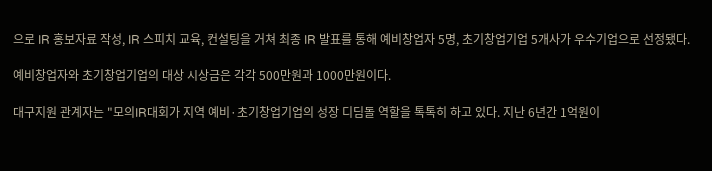으로 IR 홍보자료 작성, IR 스피치 교육, 컨설팅을 거쳐 최종 IR 발표를 통해 예비창업자 5명, 초기창업기업 5개사가 우수기업으로 선정됐다.

예비창업자와 초기창업기업의 대상 시상금은 각각 500만원과 1000만원이다.

대구지원 관계자는 "모의IR대회가 지역 예비·초기창업기업의 성장 디딤돌 역할을 톡톡히 하고 있다. 지난 6년간 1억원이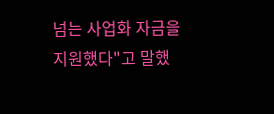넘는 사업화 자금을 지원했다"고 말했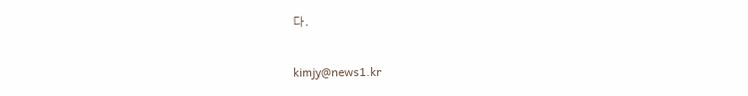다.

kimjy@news1.kr